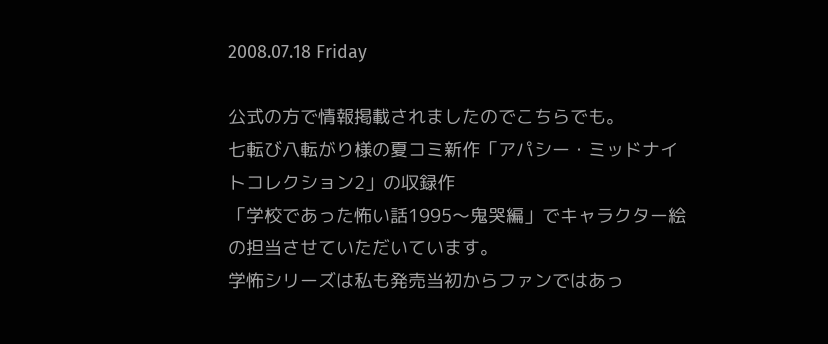2008.07.18 Friday

公式の方で情報掲載されましたのでこちらでも。
七転び八転がり様の夏コミ新作「アパシー・ミッドナイトコレクション2」の収録作
「学校であった怖い話1995〜鬼哭編」でキャラクター絵の担当させていただいています。
学怖シリーズは私も発売当初からファンではあっ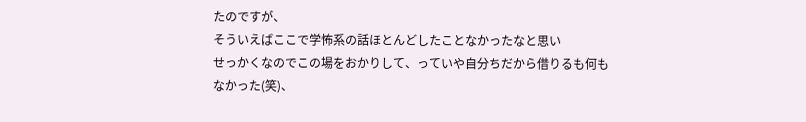たのですが、
そういえばここで学怖系の話ほとんどしたことなかったなと思い
せっかくなのでこの場をおかりして、っていや自分ちだから借りるも何もなかった(笑)、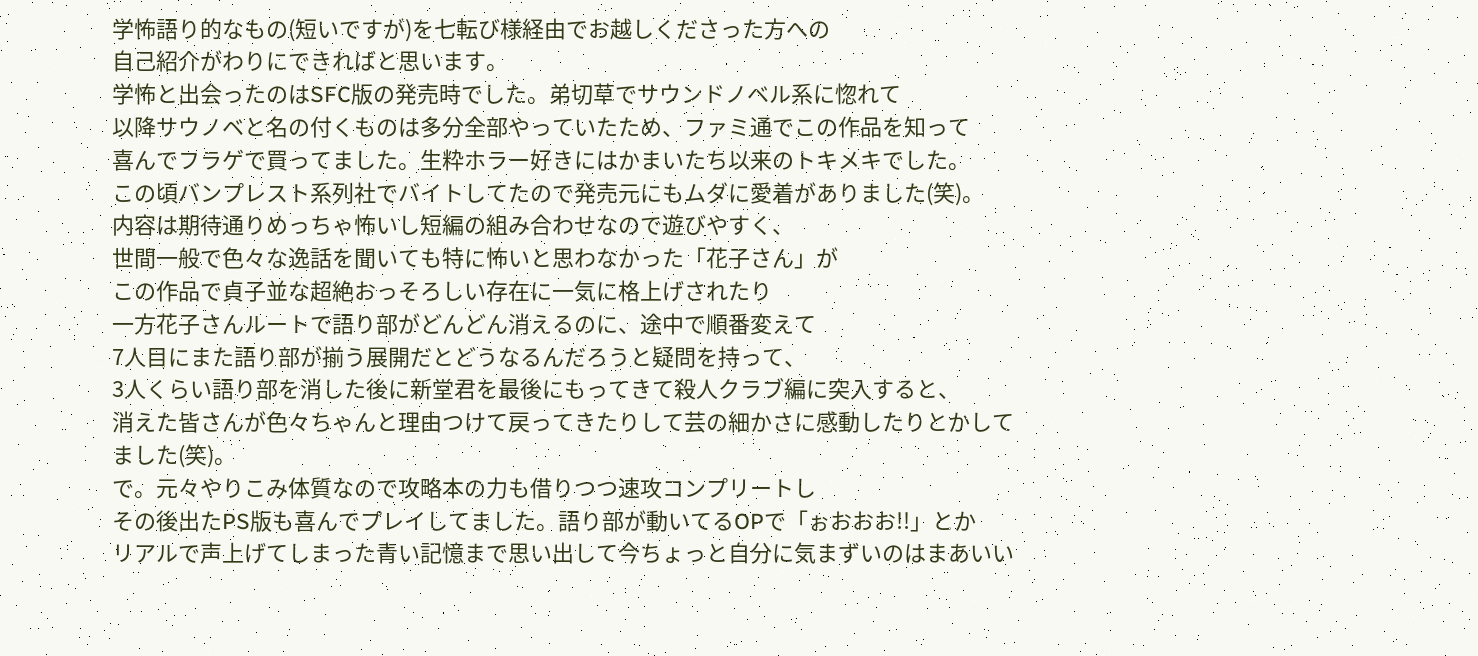学怖語り的なもの(短いですが)を七転び様経由でお越しくださった方への
自己紹介がわりにできればと思います。
学怖と出会ったのはSFC版の発売時でした。弟切草でサウンドノベル系に惚れて
以降サウノベと名の付くものは多分全部やっていたため、ファミ通でこの作品を知って
喜んでフラゲで買ってました。生粋ホラー好きにはかまいたち以来のトキメキでした。
この頃バンプレスト系列社でバイトしてたので発売元にもムダに愛着がありました(笑)。
内容は期待通りめっちゃ怖いし短編の組み合わせなので遊びやすく、
世間一般で色々な逸話を聞いても特に怖いと思わなかった「花子さん」が
この作品で貞子並な超絶おっそろしい存在に一気に格上げされたり
一方花子さんルートで語り部がどんどん消えるのに、途中で順番変えて
7人目にまた語り部が揃う展開だとどうなるんだろうと疑問を持って、
3人くらい語り部を消した後に新堂君を最後にもってきて殺人クラブ編に突入すると、
消えた皆さんが色々ちゃんと理由つけて戻ってきたりして芸の細かさに感動したりとかしてました(笑)。
で。元々やりこみ体質なので攻略本の力も借りつつ速攻コンプリートし
その後出たPS版も喜んでプレイしてました。語り部が動いてるOPで「ぉおおお!!」とか
リアルで声上げてしまった青い記憶まで思い出して今ちょっと自分に気まずいのはまあいい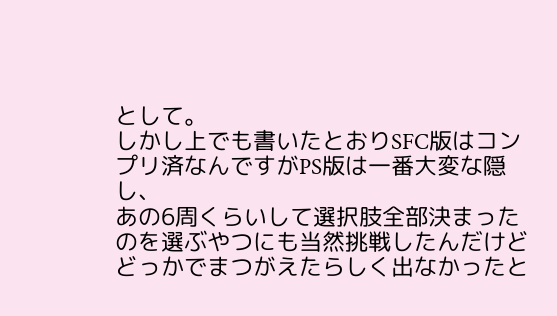として。
しかし上でも書いたとおりSFC版はコンプリ済なんですがPS版は一番大変な隠し、
あの6周くらいして選択肢全部決まったのを選ぶやつにも当然挑戦したんだけど
どっかでまつがえたらしく出なかったと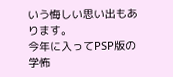いう悔しい思い出もあります。
今年に入ってPSP版の学怖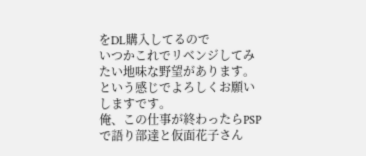をDL購入してるので
いつかこれでリベンジしてみたい地味な野望があります。
という感じでよろしくお願いしますです。
俺、この仕事が終わったらPSPで語り部達と仮面花子さん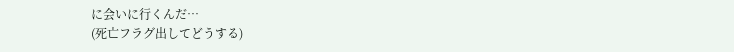に会いに行くんだ…
(死亡フラグ出してどうする)